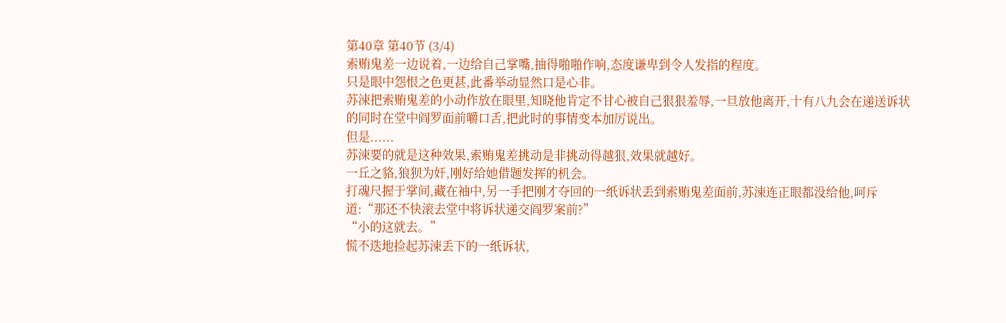第40章 第40节 (3/4)
索贿鬼差一边说着,一边给自己掌嘴,抽得啪啪作响,态度谦卑到令人发指的程度。
只是眼中怨恨之色更甚,此番举动显然口是心非。
苏涑把索贿鬼差的小动作放在眼里,知晓他肯定不甘心被自己狠狠羞辱,一旦放他离开,十有八九会在递送诉状的同时在堂中阎罗面前嚼口舌,把此时的事情变本加厉说出。
但是......
苏涑要的就是这种效果,索贿鬼差挑动是非挑动得越狠,效果就越好。
一丘之貉,狼狈为奸,刚好给她借题发挥的机会。
打魂尺握于掌间,藏在袖中,另一手把刚才夺回的一纸诉状丢到索贿鬼差面前,苏涑连正眼都没给他,呵斥道:“那还不快滚去堂中将诉状递交阎罗案前?”
“小的这就去。”
慌不迭地捡起苏涑丢下的一纸诉状,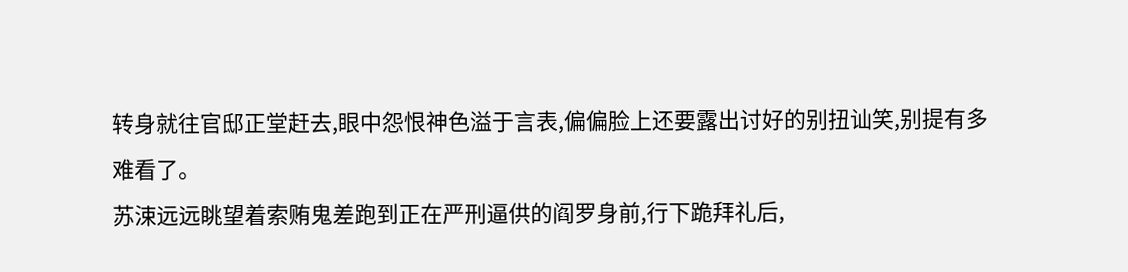转身就往官邸正堂赶去,眼中怨恨神色溢于言表,偏偏脸上还要露出讨好的别扭讪笑,别提有多难看了。
苏涑远远眺望着索贿鬼差跑到正在严刑逼供的阎罗身前,行下跪拜礼后,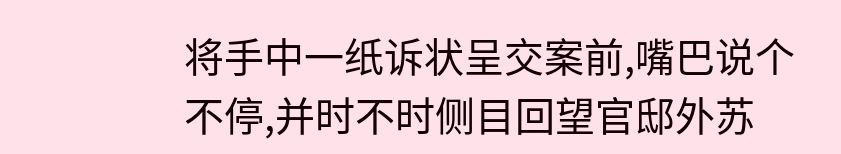将手中一纸诉状呈交案前,嘴巴说个不停,并时不时侧目回望官邸外苏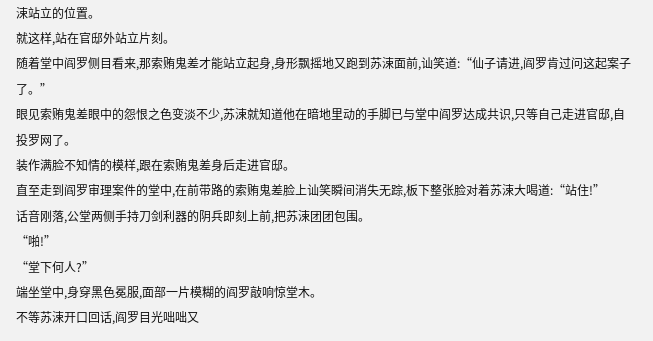涑站立的位置。
就这样,站在官邸外站立片刻。
随着堂中阎罗侧目看来,那索贿鬼差才能站立起身,身形飘摇地又跑到苏涑面前,讪笑道:“仙子请进,阎罗肯过问这起案子了。”
眼见索贿鬼差眼中的怨恨之色变淡不少,苏涑就知道他在暗地里动的手脚已与堂中阎罗达成共识,只等自己走进官邸,自投罗网了。
装作满脸不知情的模样,跟在索贿鬼差身后走进官邸。
直至走到阎罗审理案件的堂中,在前带路的索贿鬼差脸上讪笑瞬间消失无踪,板下整张脸对着苏涑大喝道:“站住!”
话音刚落,公堂两侧手持刀剑利器的阴兵即刻上前,把苏涑团团包围。
“啪!”
“堂下何人?”
端坐堂中,身穿黑色冕服,面部一片模糊的阎罗敲响惊堂木。
不等苏涑开口回话,阎罗目光咄咄又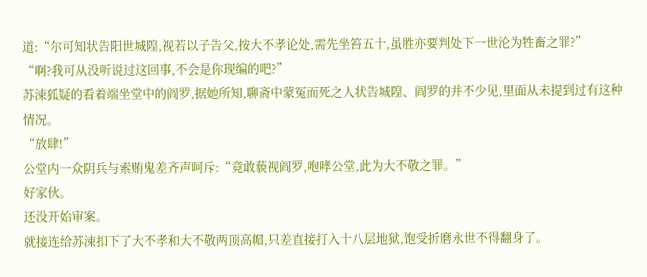道:“尔可知状告阳世城隍,视若以子告父,按大不孝论处,需先坐笞五十,虽胜亦要判处下一世沦为牲畜之罪?”
“啊?我可从没听说过这回事,不会是你现编的吧?”
苏涑狐疑的看着端坐堂中的阎罗,据她所知,聊斋中蒙冤而死之人状告城隍、阎罗的并不少见,里面从未提到过有这种情况。
“放肆!”
公堂内一众阴兵与索贿鬼差齐声呵斥:“竟敢藐视阎罗,咆哮公堂,此为大不敬之罪。”
好家伙。
还没开始审案。
就接连给苏涑扣下了大不孝和大不敬两顶高帽,只差直接打入十八层地狱,饱受折磨永世不得翻身了。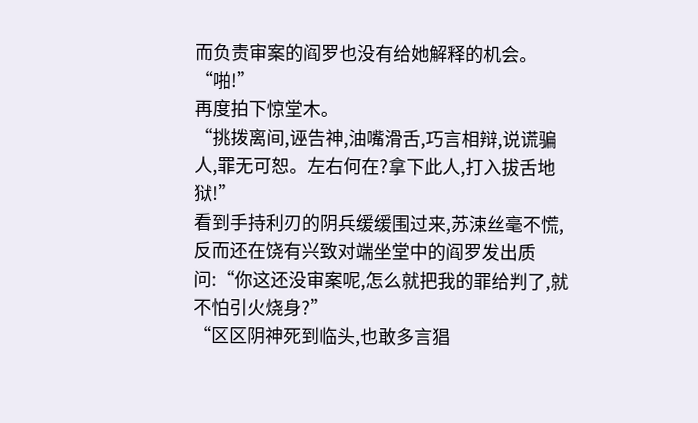而负责审案的阎罗也没有给她解释的机会。
“啪!”
再度拍下惊堂木。
“挑拨离间,诬告神,油嘴滑舌,巧言相辩,说谎骗人,罪无可恕。左右何在?拿下此人,打入拔舌地狱!”
看到手持利刃的阴兵缓缓围过来,苏涑丝毫不慌,反而还在饶有兴致对端坐堂中的阎罗发出质问:“你这还没审案呢,怎么就把我的罪给判了,就不怕引火烧身?”
“区区阴神死到临头,也敢多言猖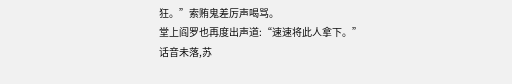狂。”索贿鬼差厉声喝骂。
堂上阎罗也再度出声道:“速速将此人拿下。”
话音未落,苏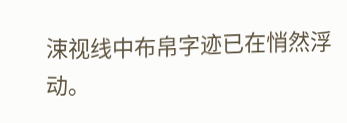涑视线中布帛字迹已在悄然浮动。